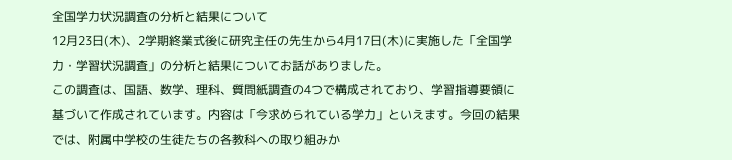全国学力状況調査の分析と結果について
12月23日(木)、2学期終業式後に研究主任の先生から4月17日(木)に実施した「全国学力・学習状況調査」の分析と結果についてお話がありました。
この調査は、国語、数学、理科、質問紙調査の4つで構成されており、学習指導要領に基づいて作成されています。内容は「今求められている学力」といえます。今回の結果では、附属中学校の生徒たちの各教科への取り組みか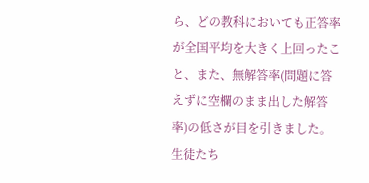ら、どの教科においても正答率が全国平均を大きく上回ったこと、また、無解答率(問題に答えずに空欄のまま出した解答率)の低さが目を引きました。
生徒たち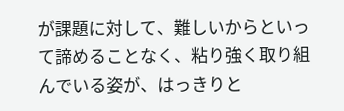が課題に対して、難しいからといって諦めることなく、粘り強く取り組んでいる姿が、はっきりと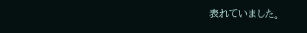表れていました。